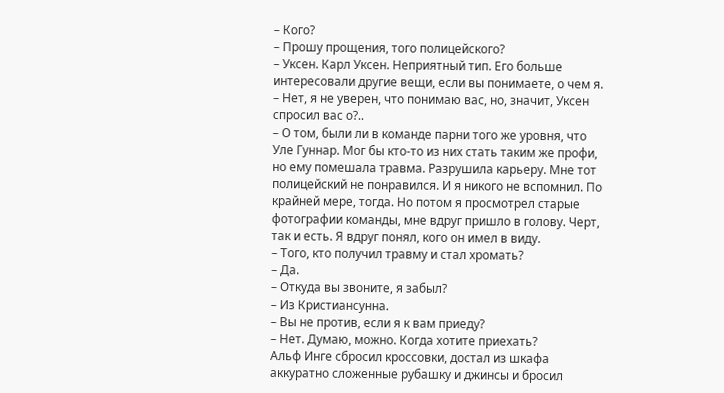– Кого?
– Прошу прощения, того полицейского?
– Уксен. Карл Уксен. Неприятный тип. Его больше интересовали другие вещи, если вы понимаете, о чем я.
– Нет, я не уверен, что понимаю вас, но, значит, Уксен спросил вас о?..
– О том, были ли в команде парни того же уровня, что Уле Гуннар. Мог бы кто-то из них стать таким же профи, но ему помешала травма. Разрушила карьеру. Мне тот полицейский не понравился. И я никого не вспомнил. По крайней мере, тогда. Но потом я просмотрел старые фотографии команды, мне вдруг пришло в голову. Черт, так и есть. Я вдруг понял, кого он имел в виду.
– Того, кто получил травму и стал хромать?
– Да.
– Откуда вы звоните, я забыл?
– Из Кристиансунна.
– Вы не против, если я к вам приеду?
– Нет. Думаю, можно. Когда хотите приехать?
Альф Инге сбросил кроссовки, достал из шкафа аккуратно сложенные рубашку и джинсы и бросил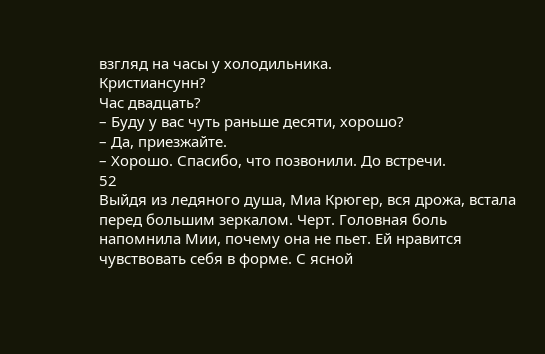взгляд на часы у холодильника.
Кристиансунн?
Час двадцать?
– Буду у вас чуть раньше десяти, хорошо?
– Да, приезжайте.
– Хорошо. Спасибо, что позвонили. До встречи.
52
Выйдя из ледяного душа, Миа Крюгер, вся дрожа, встала перед большим зеркалом. Черт. Головная боль напомнила Мии, почему она не пьет. Ей нравится чувствовать себя в форме. С ясной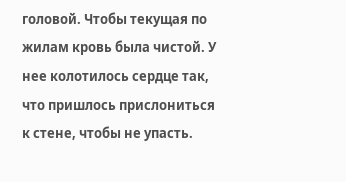головой. Чтобы текущая по жилам кровь была чистой. У нее колотилось сердце так, что пришлось прислониться к стене, чтобы не упасть.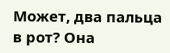Может, два пальца в рот? Она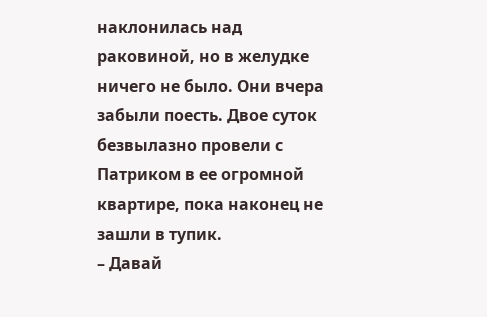наклонилась над раковиной, но в желудке ничего не было. Они вчера забыли поесть. Двое суток безвылазно провели с Патриком в ее огромной квартире, пока наконец не зашли в тупик.
– Давай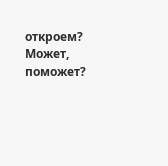откроем? Может, поможет?